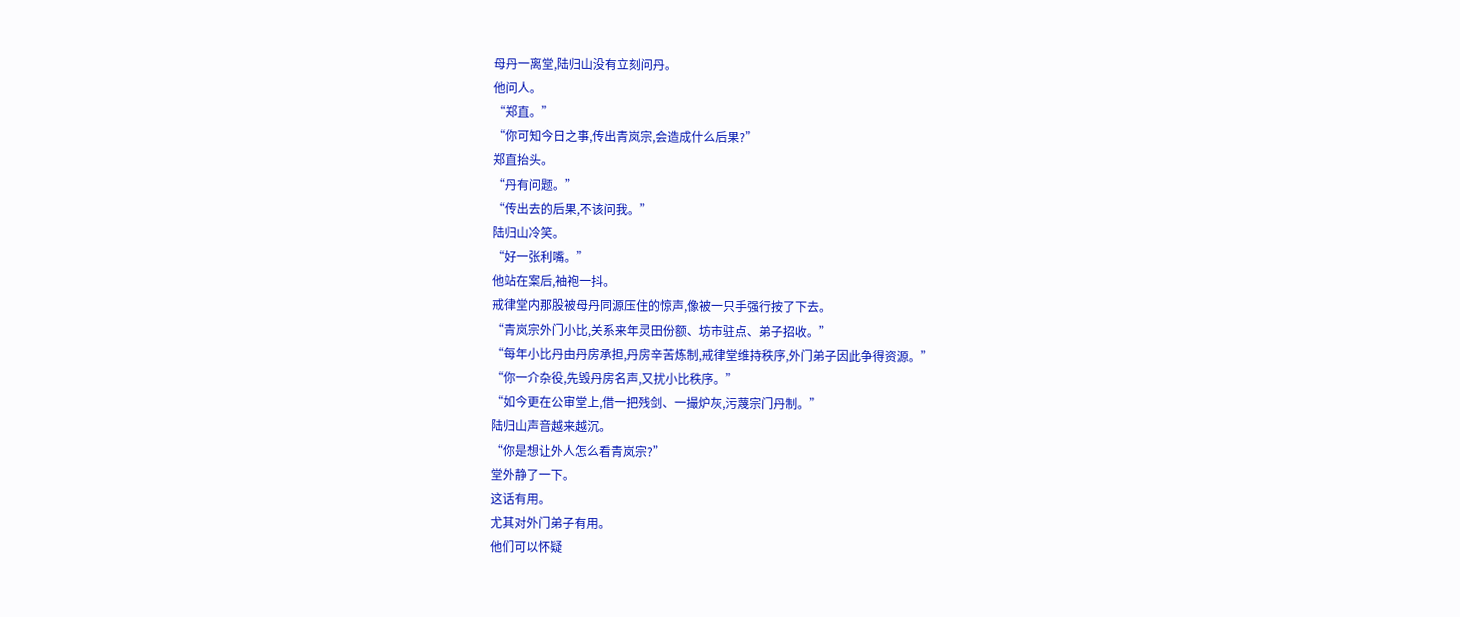母丹一离堂,陆归山没有立刻问丹。
他问人。
“郑直。”
“你可知今日之事,传出青岚宗,会造成什么后果?”
郑直抬头。
“丹有问题。”
“传出去的后果,不该问我。”
陆归山冷笑。
“好一张利嘴。”
他站在案后,袖袍一抖。
戒律堂内那股被母丹同源压住的惊声,像被一只手强行按了下去。
“青岚宗外门小比,关系来年灵田份额、坊市驻点、弟子招收。”
“每年小比丹由丹房承担,丹房辛苦炼制,戒律堂维持秩序,外门弟子因此争得资源。”
“你一介杂役,先毁丹房名声,又扰小比秩序。”
“如今更在公审堂上,借一把残剑、一撮炉灰,污蔑宗门丹制。”
陆归山声音越来越沉。
“你是想让外人怎么看青岚宗?”
堂外静了一下。
这话有用。
尤其对外门弟子有用。
他们可以怀疑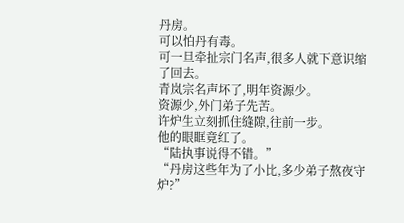丹房。
可以怕丹有毒。
可一旦牵扯宗门名声,很多人就下意识缩了回去。
青岚宗名声坏了,明年资源少。
资源少,外门弟子先苦。
许炉生立刻抓住缝隙,往前一步。
他的眼眶竟红了。
“陆执事说得不错。”
“丹房这些年为了小比,多少弟子熬夜守炉?”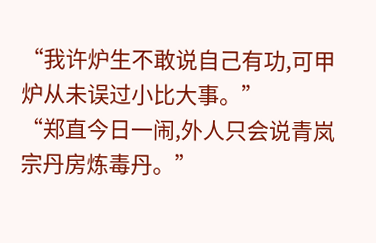“我许炉生不敢说自己有功,可甲炉从未误过小比大事。”
“郑直今日一闹,外人只会说青岚宗丹房炼毒丹。”